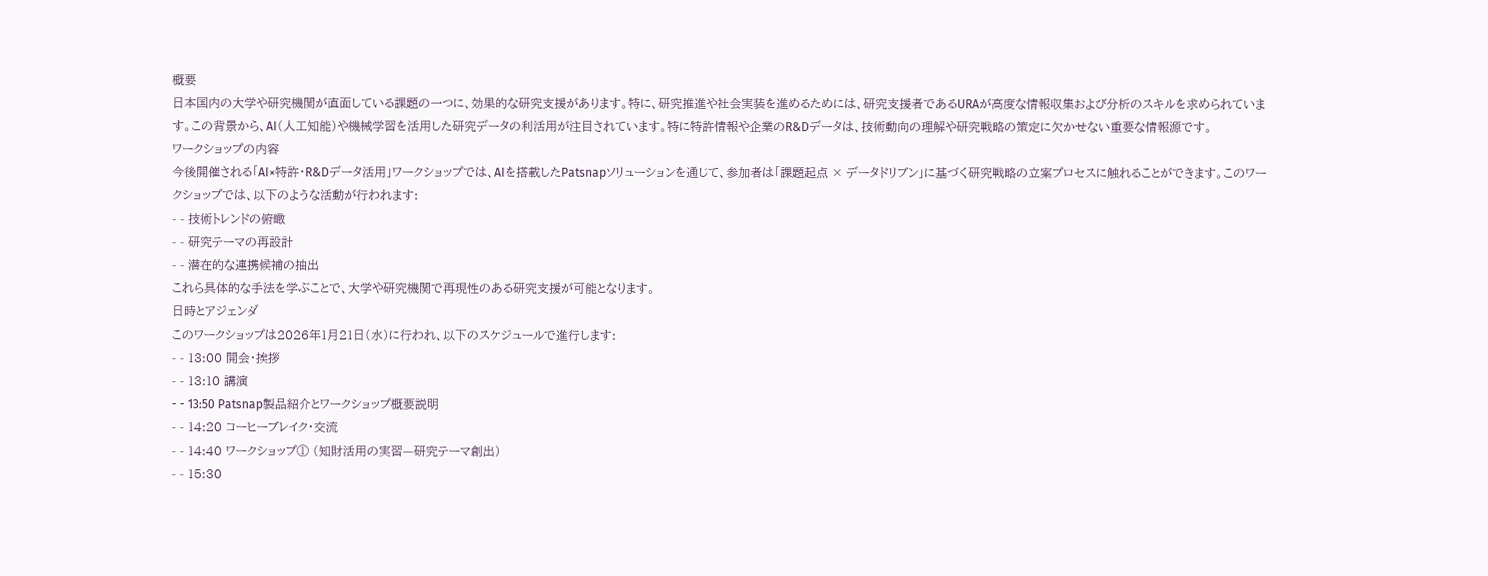概要
日本国内の大学や研究機関が直面している課題の一つに、効果的な研究支援があります。特に、研究推進や社会実装を進めるためには、研究支援者であるURAが高度な情報収集および分析のスキルを求められています。この背景から、AI(人工知能)や機械学習を活用した研究データの利活用が注目されています。特に特許情報や企業のR&Dデータは、技術動向の理解や研究戦略の策定に欠かせない重要な情報源です。
ワークショップの内容
今後開催される「AI×特許・R&Dデータ活用」ワークショップでは、AIを搭載したPatsnapソリューションを通じて、参加者は「課題起点 × データドリブン」に基づく研究戦略の立案プロセスに触れることができます。このワークショップでは、以下のような活動が行われます:
- - 技術トレンドの俯瞰
- - 研究テーマの再設計
- - 潜在的な連携候補の抽出
これら具体的な手法を学ぶことで、大学や研究機関で再現性のある研究支援が可能となります。
日時とアジェンダ
このワークショップは2026年1月21日(水)に行われ、以下のスケジュールで進行します:
- - 13:00 開会・挨拶
- - 13:10 講演
- - 13:50 Patsnap製品紹介とワークショップ概要説明
- - 14:20 コーヒーブレイク・交流
- - 14:40 ワークショップ① (知財活用の実習—研究テーマ創出)
- - 15:30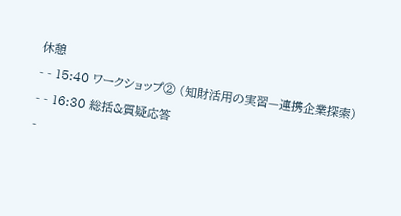休憩
- - 15:40 ワークショップ② (知財活用の実習—連携企業探索)
- - 16:30 総括&質疑応答
-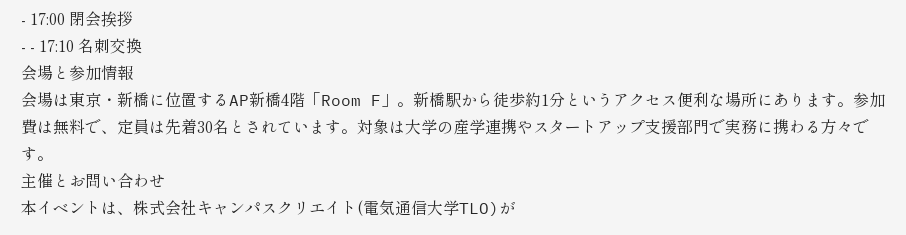- 17:00 閉会挨拶
- - 17:10 名刺交換
会場と参加情報
会場は東京・新橋に位置するAP新橋4階「Room F」。新橋駅から徒歩約1分というアクセス便利な場所にあります。参加費は無料で、定員は先着30名とされています。対象は大学の産学連携やスタートアップ支援部門で実務に携わる方々です。
主催とお問い合わせ
本イベントは、株式会社キャンパスクリエイト(電気通信大学TLO)が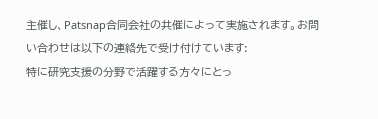主催し、Patsnap合同会社の共催によって実施されます。お問い合わせは以下の連絡先で受け付けています:
特に研究支援の分野で活躍する方々にとっ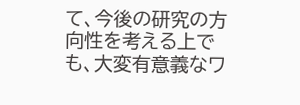て、今後の研究の方向性を考える上でも、大変有意義なワ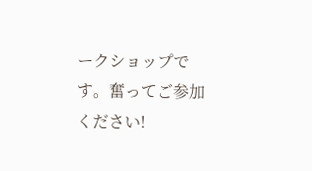ークショップです。奮ってご参加ください!